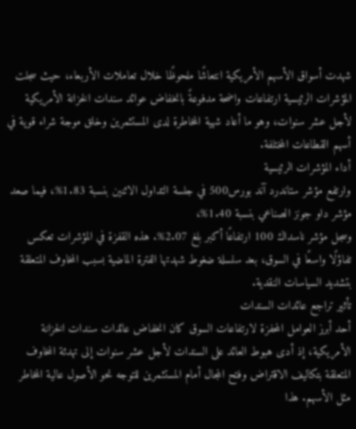شهدت أسواق الأسهم الأمريكية انتعاشًا ملحوظًا خلال تعاملات الأربعاء، حيث سجلت المؤشرات الرئيسية ارتفاعات واضحة مدفوعةً بانخفاض عوائد سندات الخزانة الأمريكية لأجل عشر سنوات، وهو ما أعاد شهية المخاطرة لدى المستثمرين وخلق موجة شراء قوية في أسهم القطاعات المختلفة.
أداء المؤشرات الرئيسية
وارتفع مؤشر ستاندرد آند بورس500 في جلسة التداول الاثنين بنسبة 1.83%، فيما صعد مؤشر داو جونز الصناعي بنسبة 1.40%،
وسجل مؤشر ناسداك 100 ارتفاعًا أكبر بلغ 2.07%. هذه القفزة في المؤشرات تعكس تفاؤلًا واسعًا في السوق، بعد سلسلة ضغوط شهدتها الفترة الماضية بسبب المخاوف المتعلقة بتشديد السياسات النقدية.
تأثير تراجع عائدات السندات
أحد أبرز العوامل المحفزة لارتفاعات السوق كان انخفاض عائدات سندات الخزانة الأمريكية، إذ أدى هبوط العائد على السندات لأجل عشر سنوات إلى تهدئة المخاوف المتعلقة بتكاليف الاقتراض وفتح المجال أمام المستثمرين للتوجه نحو الأصول عالية المخاطر مثل الأسهم. هذا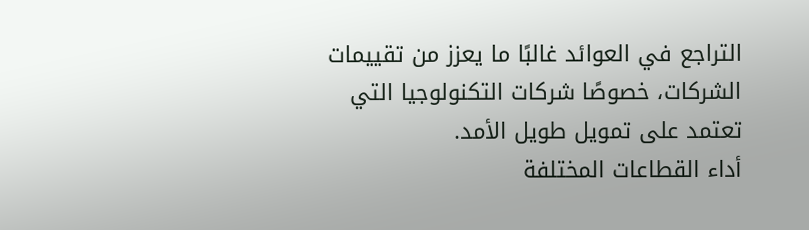التراجع في العوائد غالبًا ما يعزز من تقييمات الشركات، خصوصًا شركات التكنولوجيا التي تعتمد على تمويل طويل الأمد.
أداء القطاعات المختلفة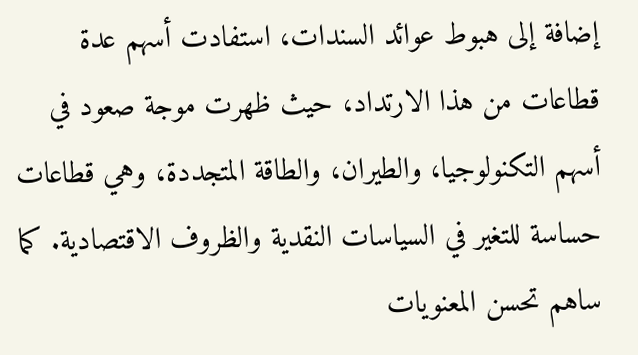إضافة إلى هبوط عوائد السندات، استفادت أسهم عدة قطاعات من هذا الارتداد، حيث ظهرت موجة صعود في أسهم التكنولوجيا، والطيران، والطاقة المتجددة، وهي قطاعات حساسة للتغير في السياسات النقدية والظروف الاقتصادية. كما ساهم تحسن المعنويات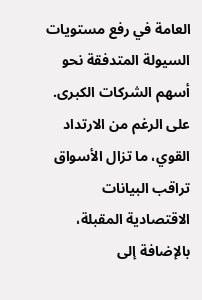العامة في رفع مستويات السيولة المتدفقة نحو أسهم الشركات الكبرى.
على الرغم من الارتداد القوي، ما تزال الأسواق تراقب البيانات الاقتصادية المقبلة، بالإضافة إلى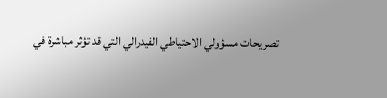تصريحات مسؤولي الاحتياطي الفيدرالي التي قد تؤثر مباشرة في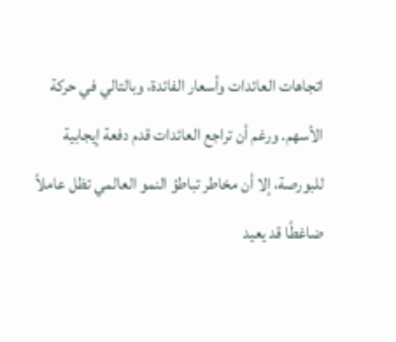اتجاهات العائدات وأسعار الفائدة، وبالتالي في حركة الأسهم. ورغم أن تراجع العائدات قدم دفعة إيجابية للبورصة، إلا أن مخاطر تباطؤ النمو العالمي تظل عاملاً ضاغطًا قد يعيد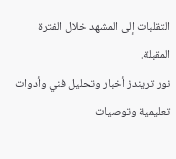التقلبات إلى المشهد خلال الفترة المقبلة.
نور تريندز أخبار وتحليل فني وأدوات تعليمية وتوصيات